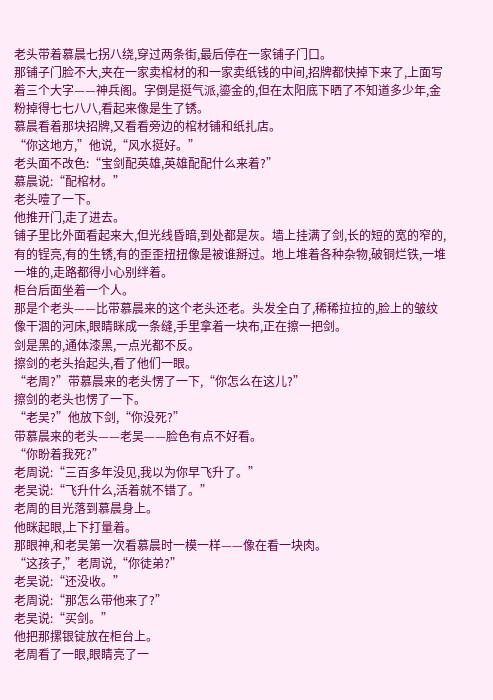老头带着慕晨七拐八绕,穿过两条街,最后停在一家铺子门口。
那铺子门脸不大,夹在一家卖棺材的和一家卖纸钱的中间,招牌都快掉下来了,上面写着三个大字——神兵阁。字倒是挺气派,鎏金的,但在太阳底下晒了不知道多少年,金粉掉得七七八八,看起来像是生了锈。
慕晨看着那块招牌,又看看旁边的棺材铺和纸扎店。
“你这地方,”他说,“风水挺好。”
老头面不改色:“宝剑配英雄,英雄配配什么来着?”
慕晨说:“配棺材。”
老头噎了一下。
他推开门,走了进去。
铺子里比外面看起来大,但光线昏暗,到处都是灰。墙上挂满了剑,长的短的宽的窄的,有的锃亮,有的生锈,有的歪歪扭扭像是被谁掰过。地上堆着各种杂物,破铜烂铁,一堆一堆的,走路都得小心别绊着。
柜台后面坐着一个人。
那是个老头——比带慕晨来的这个老头还老。头发全白了,稀稀拉拉的,脸上的皱纹像干涸的河床,眼睛眯成一条缝,手里拿着一块布,正在擦一把剑。
剑是黑的,通体漆黑,一点光都不反。
擦剑的老头抬起头,看了他们一眼。
“老周?”带慕晨来的老头愣了一下,“你怎么在这儿?”
擦剑的老头也愣了一下。
“老吴?”他放下剑,“你没死?”
带慕晨来的老头——老吴——脸色有点不好看。
“你盼着我死?”
老周说:“三百多年没见,我以为你早飞升了。”
老吴说:“飞升什么,活着就不错了。”
老周的目光落到慕晨身上。
他眯起眼,上下打量着。
那眼神,和老吴第一次看慕晨时一模一样——像在看一块肉。
“这孩子,”老周说,“你徒弟?”
老吴说:“还没收。”
老周说:“那怎么带他来了?”
老吴说:“买剑。”
他把那摞银锭放在柜台上。
老周看了一眼,眼睛亮了一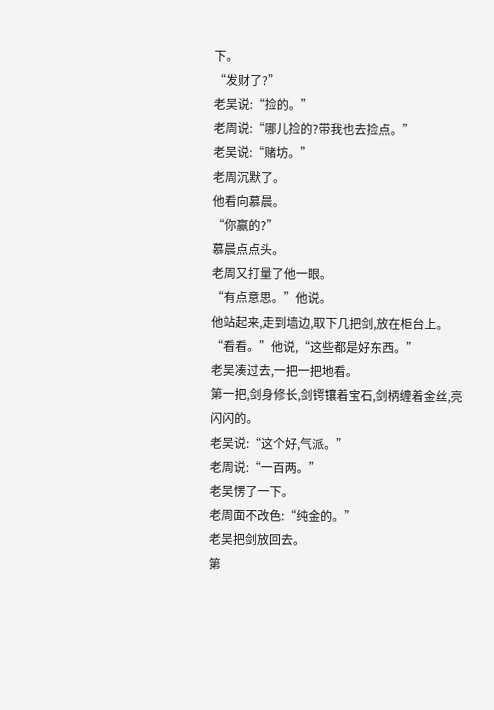下。
“发财了?”
老吴说:“捡的。”
老周说:“哪儿捡的?带我也去捡点。”
老吴说:“赌坊。”
老周沉默了。
他看向慕晨。
“你赢的?”
慕晨点点头。
老周又打量了他一眼。
“有点意思。”他说。
他站起来,走到墙边,取下几把剑,放在柜台上。
“看看。”他说,“这些都是好东西。”
老吴凑过去,一把一把地看。
第一把,剑身修长,剑锷镶着宝石,剑柄缠着金丝,亮闪闪的。
老吴说:“这个好,气派。”
老周说:“一百两。”
老吴愣了一下。
老周面不改色:“纯金的。”
老吴把剑放回去。
第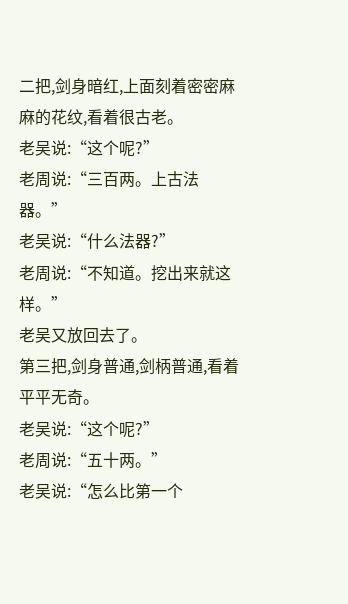二把,剑身暗红,上面刻着密密麻麻的花纹,看着很古老。
老吴说:“这个呢?”
老周说:“三百两。上古法器。”
老吴说:“什么法器?”
老周说:“不知道。挖出来就这样。”
老吴又放回去了。
第三把,剑身普通,剑柄普通,看着平平无奇。
老吴说:“这个呢?”
老周说:“五十两。”
老吴说:“怎么比第一个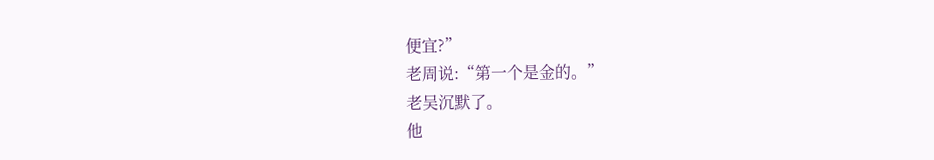便宜?”
老周说:“第一个是金的。”
老吴沉默了。
他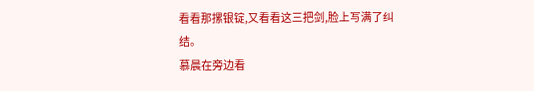看看那摞银锭,又看看这三把剑,脸上写满了纠结。
慕晨在旁边看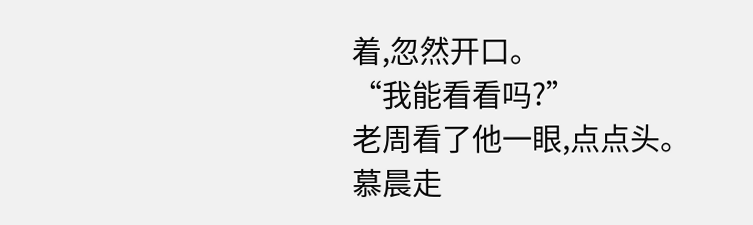着,忽然开口。
“我能看看吗?”
老周看了他一眼,点点头。
慕晨走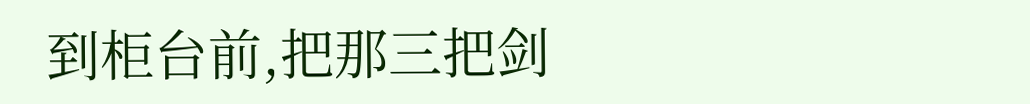到柜台前,把那三把剑